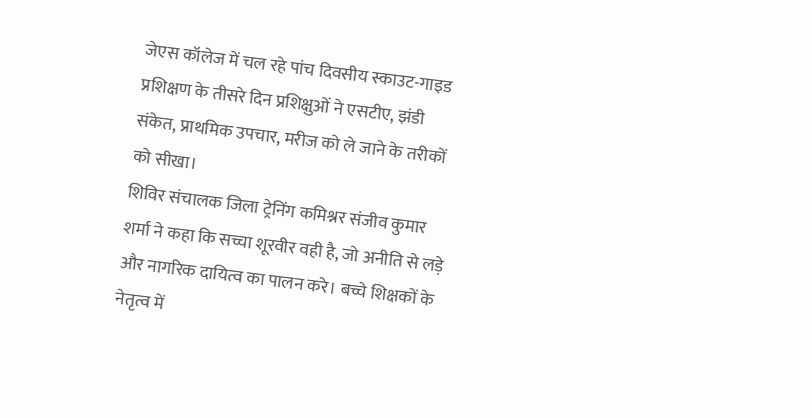जेएस कॉलेज में चल रहे पांच दिवसीय स्काउट-गाइड प्रशिक्षण के तीसरे दिन प्रशिक्षुओं ने एसटीए, झंडी संकेत, प्राथमिक उपचार, मरीज को ले जाने के तरीकों को सीखा।
शिविर संचालक जिला ट्रेनिंग कमिश्नर संजीव कुमार शर्मा ने कहा कि सच्चा शूरवीर वही है, जो अनीति से लड़े और नागरिक दायित्व का पालन करे। बच्चे शिक्षकों के नेतृत्व में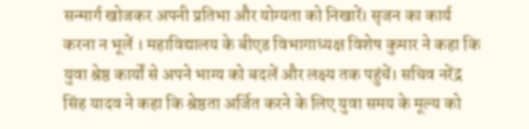सन्मार्ग खोजकर अपनी प्रतिभा और योग्यता को निखारें। सृजन का कार्य करना न भूलें । महाविद्यालय के बीएड विभागाध्यक्ष विशेष कुमार ने कहा कि युवा श्रेष्ठ कार्यों से अपने भाग्य को बदलें और लक्ष्य तक पहुंचें। सचिव नरेंद्र सिंह यादव ने कहा कि श्रेष्ठता अर्जित करने के लिए युवा समय के मूल्य को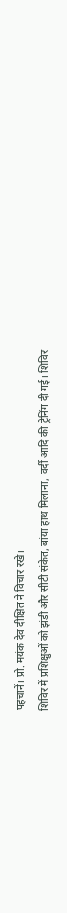पहचानें। प्रो. मयंक देव दीक्षित ने विचार रखे।
शिविर में प्रशिक्षुओं को झंडी और सीटी संकेत, बांया हाथ मिलाना, वर्दी आदि की ट्रेनिंग दी गई। शिविर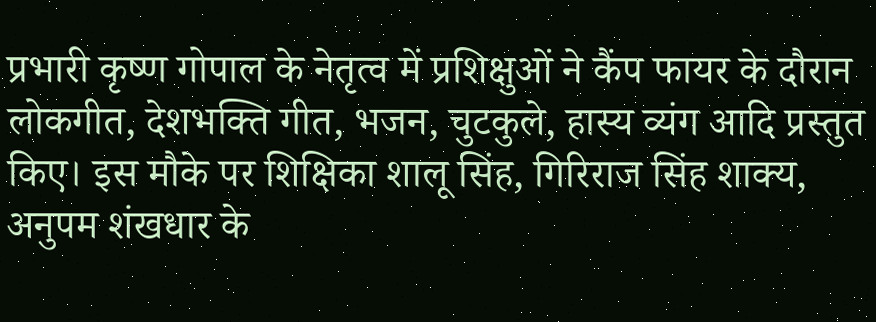प्रभारी कृष्ण गोपाल के नेतृत्व में प्रशिक्षुओं ने कैंप फायर के दौरान लोकगीत, देशभक्ति गीत, भजन, चुटकुले, हास्य व्यंग आदि प्रस्तुत किए। इस मौके पर शिक्षिका शालू सिंह, गिरिराज सिंह शाक्य, अनुपम शंखधार के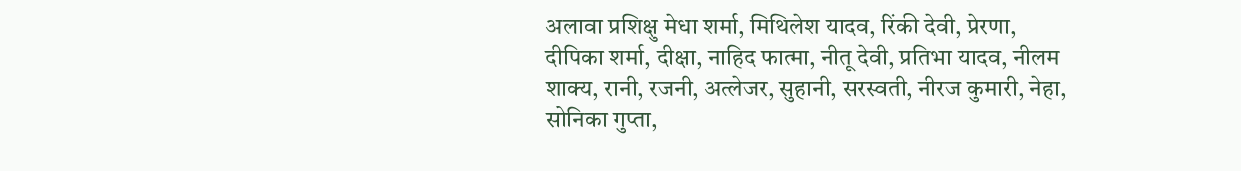अलावा प्रशिक्षु मेधा शर्मा, मिथिलेश यादव, रिंकी देवी, प्रेरणा, दीपिका शर्मा, दीक्षा, नाहिद फात्मा, नीतू देवी, प्रतिभा यादव, नीलम शाक्य, रानी, रजनी, अत्लेजर, सुहानी, सरस्वती, नीरज कुमारी, नेहा, सोनिका गुप्ता,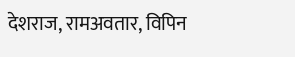देशराज, रामअवतार, विपिन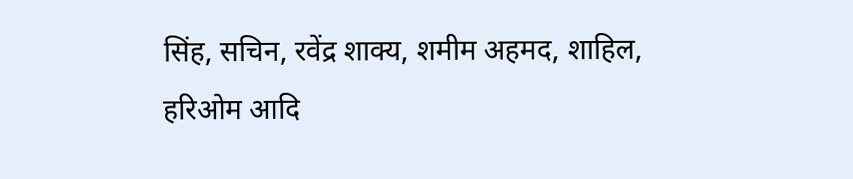सिंह, सचिन, रवेंद्र शाक्य, शमीम अहमद, शाहिल, हरिओम आदि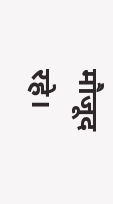मौजूद रहे।